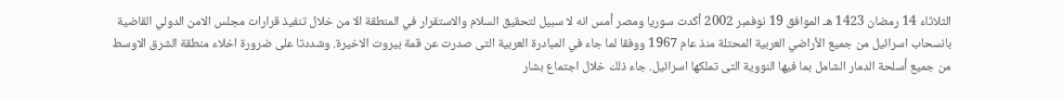الثلاثاء 14 رمضان 1423 هـ الموافق 19 نوفمبر 2002 أكدت سوريا ومصر أمس انه لا سبيل لتحقيق السلام والاستقرار في المنطقة الا من خلال تنفيذ قرارات مجلس الامن الدولي القاضية بانسحاب اسرائيل من جميع الأراضي العربية المحتلة منذ عام 1967 ووفقا لما جاء في المبادرة العربية التى صدرت عن قمة بيروت الاخيرة. وشددتا على ضرورة اخلاء منطقة الشرق الاوسط من جميع أسلحة الدمار الشامل بما فيها النووية التى تملكها اسرائيل. جاء ذلك خلال اجتماع بشار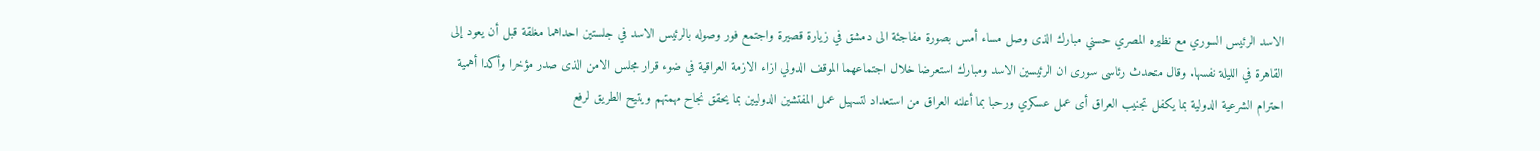الاسد الرئيس السوري مع نظيره المصري حسني مبارك الذى وصل مساء أمس بصورة مفاجئة الى دمشق في زيارة قصيرة واجتمع فور وصوله بالرئيس الاسد في جلستين احداهما مغلقة قبل أن يعود إلى القاهرة في الليلة نفسها. وقال متحدث رئاسى سورى ان الرئيسين الاسد ومبارك استعرضا خلال اجتماعهما الموقف الدولي ازاء الازمة العراقية في ضوء قرار مجلس الامن الذى صدر مؤخرا وأكدا أهمية احترام الشرعية الدولية بما يكفل تجنيب العراق أى عمل عسكري ورحبا بما أعلنه العراق من استعداد لتسهيل عمل المفتشين الدوليين بما يحقق نجاح مهمتهم ويتيح الطريق لرفع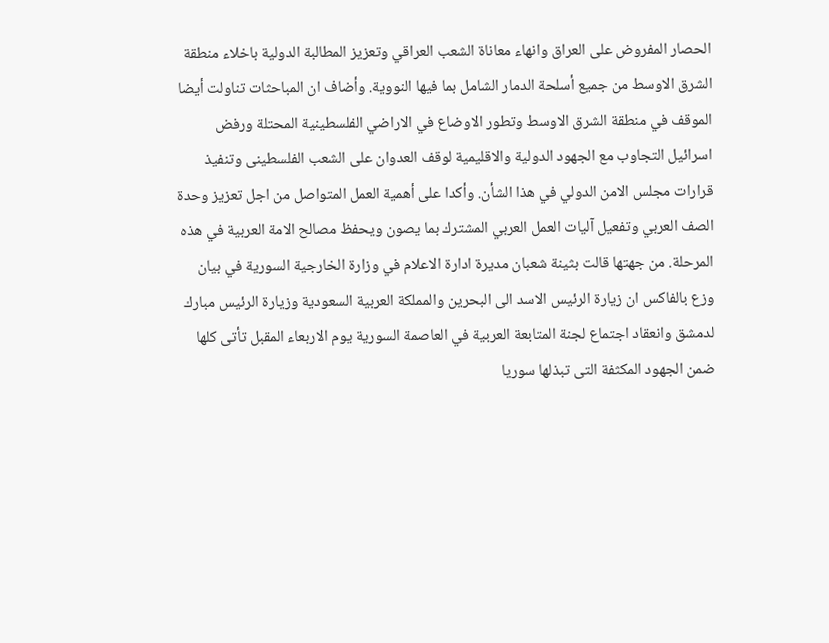الحصار المفروض على العراق وانهاء معاناة الشعب العراقي وتعزيز المطالبة الدولية باخلاء منطقة الشرق الاوسط من جميع أسلحة الدمار الشامل بما فيها النووية. وأضاف ان المباحثات تناولت أيضا الموقف في منطقة الشرق الاوسط وتطور الاوضاع في الاراضي الفلسطينية المحتلة ورفض اسرائيل التجاوب مع الجهود الدولية والاقليمية لوقف العدوان على الشعب الفلسطينى وتنفيذ قرارات مجلس الامن الدولي في هذا الشأن. وأكدا على أهمية العمل المتواصل من اجل تعزيز وحدة الصف العربي وتفعيل آليات العمل العربي المشترك بما يصون ويحفظ مصالح الامة العربية في هذه المرحلة. من جهتها قالت بثينة شعبان مديرة ادارة الاعلام في وزارة الخارجية السورية في بيان وزع بالفاكس ان زيارة الرئيس الاسد الى البحرين والمملكة العربية السعودية وزيارة الرئيس مبارك لدمشق وانعقاد اجتماع لجنة المتابعة العربية في العاصمة السورية يوم الاربعاء المقبل تأتى كلها ضمن الجهود المكثفة التى تبذلها سوريا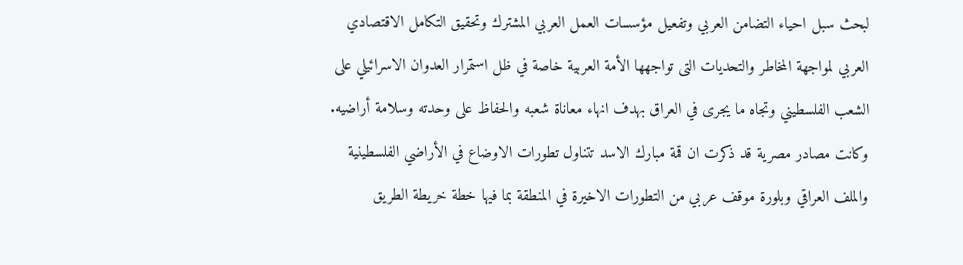لبحث سبل احياء التضامن العربي وتفعيل مؤسسات العمل العربي المشترك وتحقيق التكامل الاقتصادي العربي لمواجهة المخاطر والتحديات التى تواجهها الأمة العربية خاصة في ظل استمرار العدوان الاسرائيلي على الشعب الفلسطيني وتجاه ما يجرى في العراق بهدف انهاء معاناة شعبه والحفاظ على وحدته وسلامة أراضيه. وكانت مصادر مصرية قد ذكرت ان قمة مبارك الاسد تتناول تطورات الاوضاع في الأراضي الفلسطينية والملف العراقي وبلورة موقف عربي من التطورات الاخيرة في المنطقة بما فيها خطة خريطة الطريق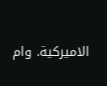الاميركية. وام